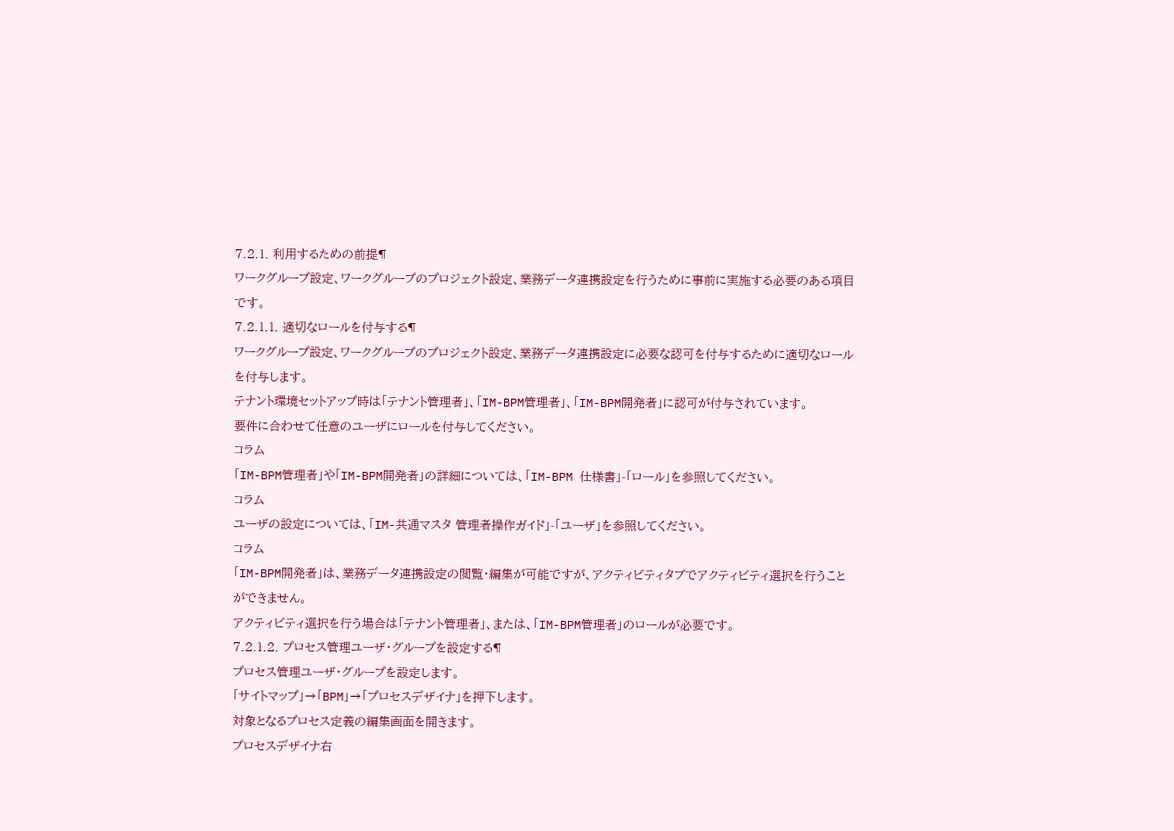7.2.1. 利用するための前提¶
ワークグループ設定、ワークグループのプロジェクト設定、業務データ連携設定を行うために事前に実施する必要のある項目です。
7.2.1.1. 適切なロールを付与する¶
ワークグループ設定、ワークグループのプロジェクト設定、業務データ連携設定に必要な認可を付与するために適切なロールを付与します。
テナント環境セットアップ時は「テナント管理者」、「IM-BPM管理者」、「IM-BPM開発者」に認可が付与されています。
要件に合わせて任意のユーザにロールを付与してください。
コラム
「IM-BPM管理者」や「IM-BPM開発者」の詳細については、「IM-BPM 仕様書」-「ロール」を参照してください。
コラム
ユーザの設定については、「IM-共通マスタ 管理者操作ガイド」-「ユーザ」を参照してください。
コラム
「IM-BPM開発者」は、業務データ連携設定の閲覧・編集が可能ですが、アクティビティタブでアクティビティ選択を行うことができません。
アクティビティ選択を行う場合は「テナント管理者」、または、「IM-BPM管理者」のロールが必要です。
7.2.1.2. プロセス管理ユーザ・グループを設定する¶
プロセス管理ユーザ・グループを設定します。
「サイトマップ」→「BPM」→「プロセスデザイナ」を押下します。
対象となるプロセス定義の編集画面を開きます。
プロセスデザイナ右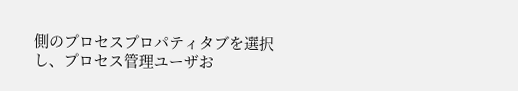側のプロセスプロパティタブを選択し、プロセス管理ユーザお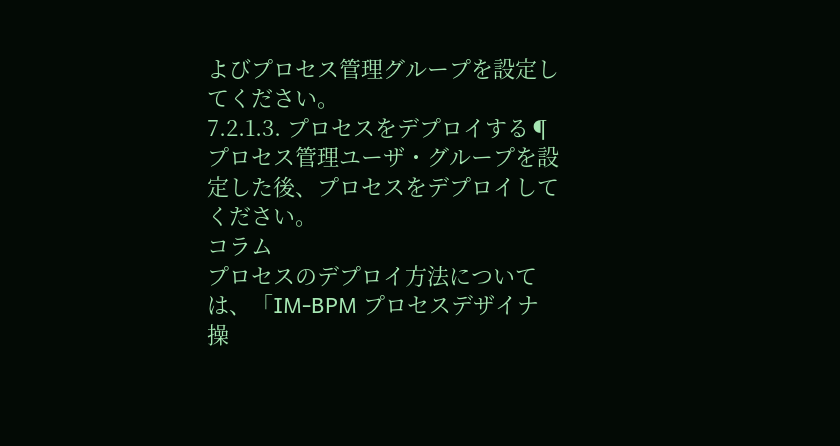よびプロセス管理グループを設定してください。
7.2.1.3. プロセスをデプロイする¶
プロセス管理ユーザ・グループを設定した後、プロセスをデプロイしてください。
コラム
プロセスのデプロイ方法については、「IM-BPM プロセスデザイナ 操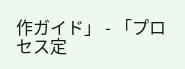作ガイド」 - 「プロセス定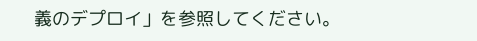義のデプロイ」を参照してください。